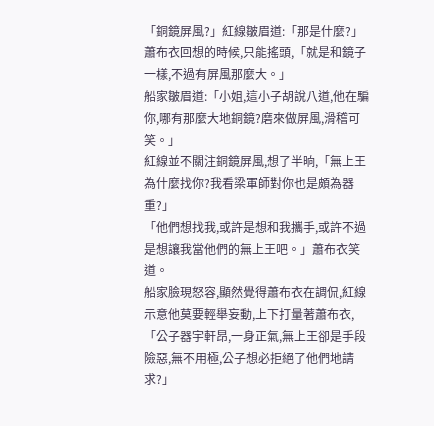「銅鏡屏風?」紅線皺眉道:「那是什麼?」
蕭布衣回想的時候,只能搖頭,「就是和鏡子一樣,不過有屏風那麼大。」
船家皺眉道:「小姐,這小子胡說八道,他在騙你,哪有那麼大地銅鏡?磨來做屏風,滑稽可笑。」
紅線並不關注銅鏡屏風,想了半晌,「無上王為什麼找你?我看梁軍師對你也是頗為器重?」
「他們想找我,或許是想和我攜手,或許不過是想讓我當他們的無上王吧。」蕭布衣笑道。
船家臉現怒容,顯然覺得蕭布衣在調侃,紅線示意他莫要輕舉妄動,上下打量著蕭布衣,「公子器宇軒昂,一身正氣,無上王卻是手段險惡,無不用極,公子想必拒絕了他們地請求?」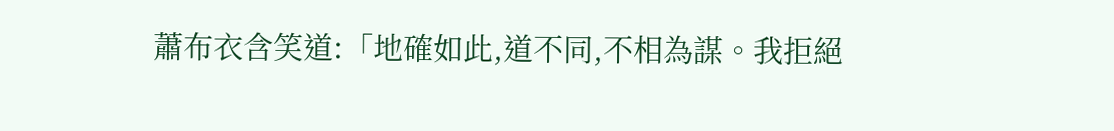蕭布衣含笑道:「地確如此,道不同,不相為謀。我拒絕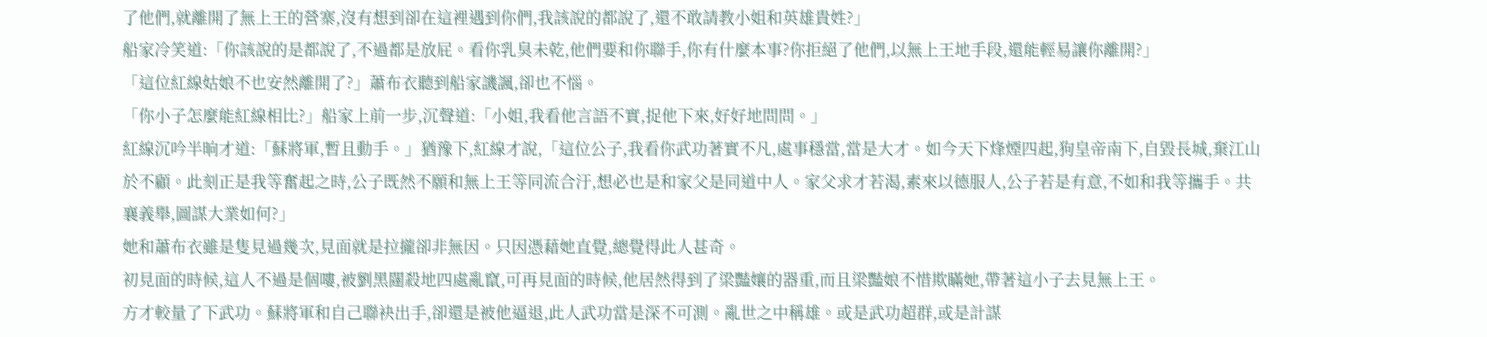了他們,就離開了無上王的營寨,沒有想到卻在這裡遇到你們,我該說的都說了,還不敢請教小姐和英雄貴姓?」
船家冷笑道:「你該說的是都說了,不過都是放屁。看你乳臭未乾,他們要和你聯手,你有什麼本事?你拒絕了他們,以無上王地手段,還能輕易讓你離開?」
「這位紅線姑娘不也安然離開了?」蕭布衣聽到船家譏諷,卻也不惱。
「你小子怎麼能紅線相比?」船家上前一步,沉聲道:「小姐,我看他言語不實,捉他下來,好好地問問。」
紅線沉吟半晌才道:「蘇將軍,暫且動手。」猶豫下,紅線才說,「這位公子,我看你武功著實不凡,處事穩當,當是大才。如今天下烽煙四起,狗皇帝南下,自毀長城,棄江山於不顧。此刻正是我等奮起之時,公子既然不願和無上王等同流合汙,想必也是和家父是同道中人。家父求才若渴,素來以德服人,公子若是有意,不如和我等攜手。共襄義舉,圖謀大業如何?」
她和蕭布衣雖是隻見過幾次,見面就是拉攏卻非無因。只因憑藉她直覺,總覺得此人甚奇。
初見面的時候,這人不過是個嘍,被劉黑闥殺地四處亂竄,可再見面的時候,他居然得到了梁豔孃的器重,而且梁豔娘不惜欺瞞她,帶著這小子去見無上王。
方才較量了下武功。蘇將軍和自己聯袂出手,卻還是被他逼退,此人武功當是深不可測。亂世之中稱雄。或是武功超群,或是計謀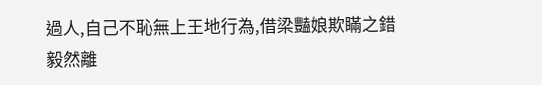過人,自己不恥無上王地行為,借梁豔娘欺瞞之錯毅然離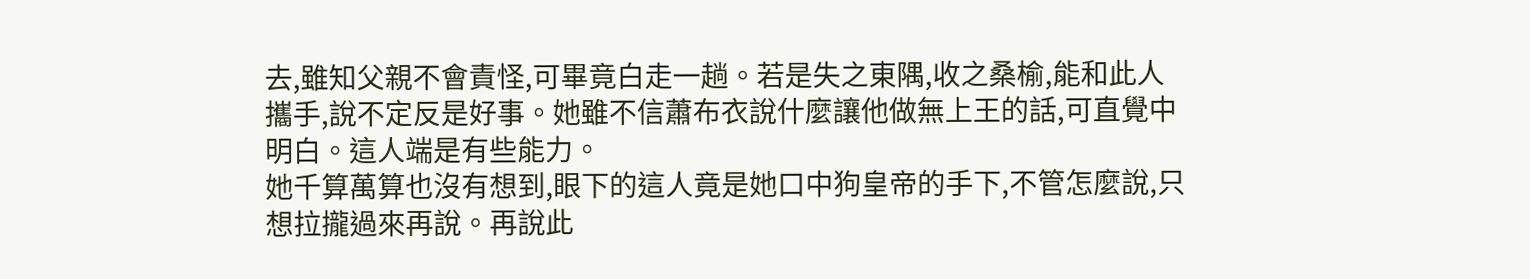去,雖知父親不會責怪,可畢竟白走一趟。若是失之東隅,收之桑榆,能和此人攜手,說不定反是好事。她雖不信蕭布衣說什麼讓他做無上王的話,可直覺中明白。這人端是有些能力。
她千算萬算也沒有想到,眼下的這人竟是她口中狗皇帝的手下,不管怎麼說,只想拉攏過來再說。再說此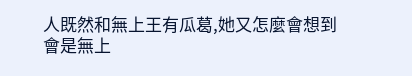人既然和無上王有瓜葛,她又怎麼會想到會是無上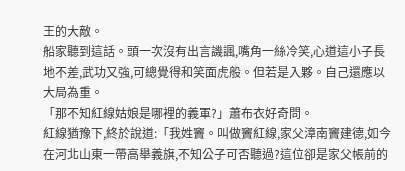王的大敵。
船家聽到這話。頭一次沒有出言譏諷,嘴角一絲冷笑,心道這小子長地不差,武功又強,可總覺得和笑面虎般。但若是入夥。自己還應以大局為重。
「那不知紅線姑娘是哪裡的義軍?」蕭布衣好奇問。
紅線猶豫下,終於說道:「我姓竇。叫做竇紅線,家父漳南竇建德,如今在河北山東一帶高舉義旗,不知公子可否聽過?這位卻是家父帳前的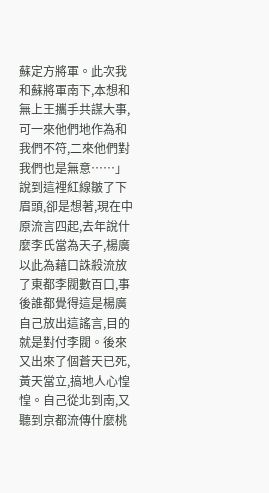蘇定方將軍。此次我和蘇將軍南下,本想和無上王攜手共謀大事,可一來他們地作為和我們不符,二來他們對我們也是無意……」
說到這裡紅線皺了下眉頭,卻是想著,現在中原流言四起,去年說什麼李氏當為天子,楊廣以此為藉口誅殺流放了東都李閥數百口,事後誰都覺得這是楊廣自己放出這謠言,目的就是對付李閥。後來又出來了個蒼天已死,黃天當立,搞地人心惶惶。自己從北到南,又聽到京都流傳什麼桃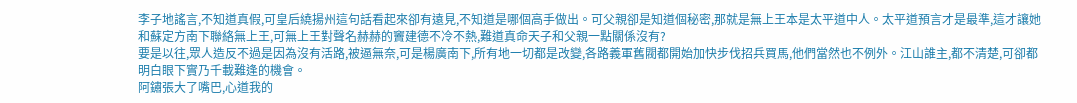李子地謠言,不知道真假,可皇后繞揚州這句話看起來卻有遠見,不知道是哪個高手做出。可父親卻是知道個秘密,那就是無上王本是太平道中人。太平道預言才是最準,這才讓她和蘇定方南下聯絡無上王,可無上王對聲名赫赫的竇建德不冷不熱,難道真命天子和父親一點關係沒有?
要是以往,眾人造反不過是因為沒有活路,被逼無奈,可是楊廣南下,所有地一切都是改變,各路義軍舊閥都開始加快步伐招兵買馬,他們當然也不例外。江山誰主,都不清楚,可卻都明白眼下實乃千載難逢的機會。
阿鏽張大了嘴巴,心道我的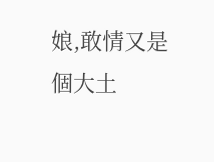娘,敢情又是個大土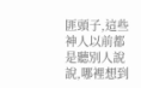匪頭子,這些神人以前都是聽別人說說,哪裡想到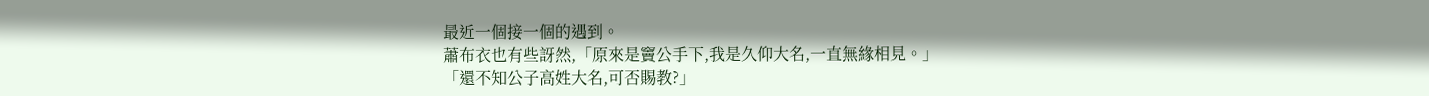最近一個接一個的遇到。
蕭布衣也有些訝然,「原來是竇公手下,我是久仰大名,一直無緣相見。」
「還不知公子高姓大名,可否賜教?」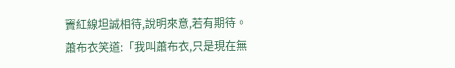竇紅線坦誠相待,說明來意,若有期待。
蕭布衣笑道:「我叫蕭布衣,只是現在無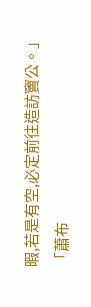暇,若是有空,必定前往造訪竇公。」
「蕭布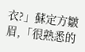衣?」蘇定方皺眉,「很熟悉的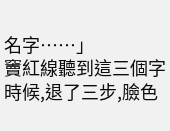名字……」
竇紅線聽到這三個字時候,退了三步,臉色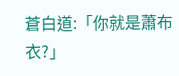蒼白道:「你就是蕭布衣?」